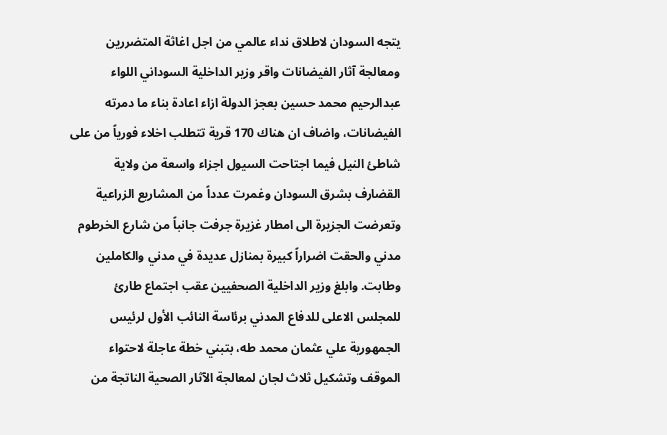يتجه السودان لاطلاق نداء عالمي من اجل اغاثة المتضررين ومعالجة آثار الفيضانات واقر وزير الداخلية السوداني اللواء عبدالرحيم محمد حسين بعجز الدولة ازاء اعادة بناء ما دمرته الفيضانات، واضاف ان هناك 170 قرية تتطلب اخلاء فورياً من على شاطئ النيل فيما اجتاحت السيول اجزاء واسعة من ولاية القضارف بشرق السودان وغمرت عدداً من المشاريع الزراعية وتعرضت الجزيرة الى امطار غزيرة جرفت جانباً من شارع الخرطوم مدني والحقت اضراراً كبيرة بمنازل عديدة في مدني والكاملين وطابت. وابلغ وزير الداخلية الصحفيين عقب اجتماع طارئ للمجلس الاعلى للدفاع المدني برئاسة النائب الأول لرئيس الجمهورية علي عثمان محمد طه، بتبني خطة عاجلة لاحتواء الموقف وتشكيل ثلاث لجان لمعالجة الآثار الصحية الناتجة من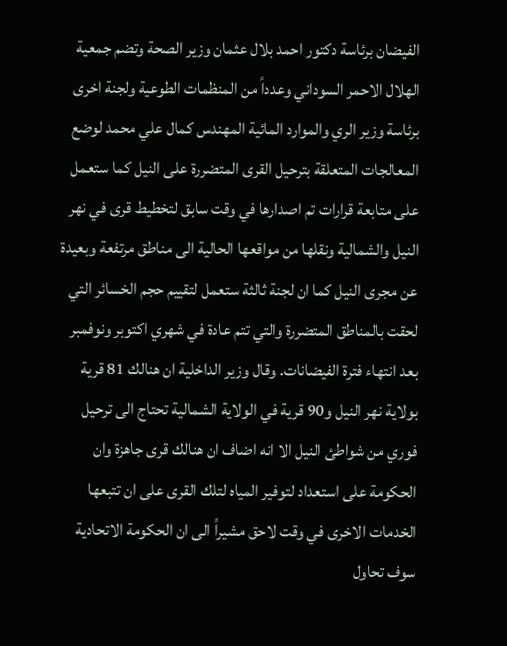الفيضان برئاسة دكتور احمد بلال عثمان وزير الصحة وتضم جمعية الهلال الاحمر السوداني وعدداً من المنظمات الطوعية ولجنة اخرى برئاسة وزير الري والموارد المائية المهندس كمال علي محمد لوضع المعالجات المتعلقة بترحيل القرى المتضررة على النيل كما ستعمل على متابعة قرارات تم اصدارها في وقت سابق لتخطيط قرى في نهر النيل والشمالية ونقلها من مواقعها الحالية الى مناطق مرتفعة وبعيدة عن مجرى النيل كما ان لجنة ثالثة ستعمل لتقييم حجم الخسائر التي لحقت بالمناطق المتضررة والتي تتم عادة في شهري اكتوبر ونوفمبر بعد انتهاء فترة الفيضانات. وقال وزير الداخلية ان هنالك 81 قرية بولاية نهر النيل و90 قرية في الولاية الشمالية تحتاج الى ترحيل فوري من شواطئ النيل الا انه اضاف ان هنالك قرى جاهزة وان الحكومة على استعداد لتوفير المياه لتلك القرى على ان تتبعها الخدمات الاخرى في وقت لاحق مشيراً الى ان الحكومة الاتحادية سوف تحاول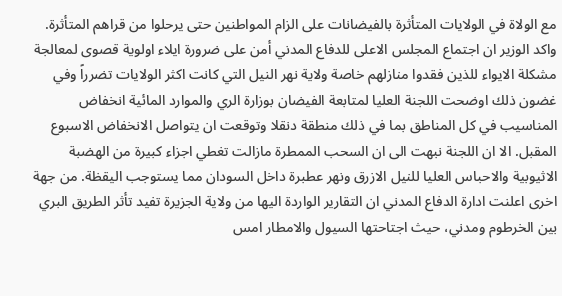مع الولاة في الولايات المتأثرة بالفيضانات على الزام المواطنين حتى يرحلوا من قراهم المتأثرة. واكد الوزير ان اجتماع المجلس الاعلى للدفاع المدني أمن على ضرورة ايلاء اولوية قصوى لمعالجة مشكلة الايواء للذين فقدوا منازلهم خاصة ولاية نهر النيل التي كانت اكثر الولايات تضرراً وفي غضون ذلك اوضحت اللجنة العليا لمتابعة الفيضان بوزارة الري والموارد المائية انخفاض المناسيب في كل المناطق بما في ذلك منطقة دنقلا وتوقعت ان يتواصل الانخفاض الاسبوع المقبل. الا ان اللجنة نبهت الى ان السحب الممطرة مازالت تغطي اجزاء كبيرة من الهضبة الاثيوبية والاحباس العليا للنيل الازرق ونهر عطبرة داخل السودان مما يستوجب اليقظة. من جهة اخرى اعلنت ادارة الدفاع المدني ان التقارير الواردة اليها من ولاية الجزيرة تفيد تأثر الطريق البري بين الخرطوم ومدني، حيث اجتاحتها السيول والامطار امس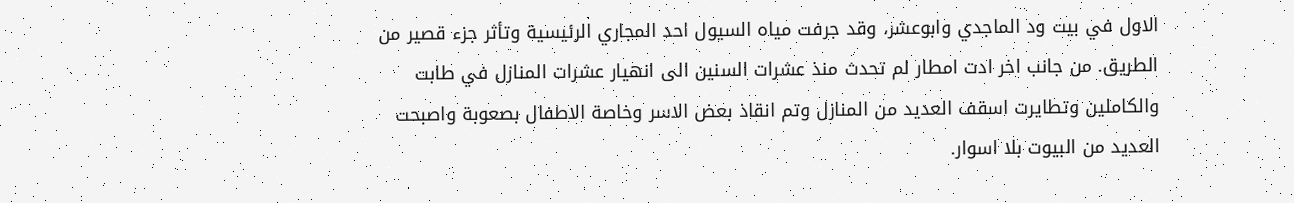الاول في بيت ود الماجدي وابوعشر، وقد جرفت مياه السيول احد المجاري الرئيسية وتأثر جزء قصير من الطريق. من جانب اخر ادت امطار لم تحدث منذ عشرات السنين الى انهيار عشرات المنازل في طابت والكاملين وتطايرت اسقف العديد من المنازل وتم انقاذ بعض الاسر وخاصة الاطفال بصعوبة واصبحت العديد من البيوت بلا اسوار.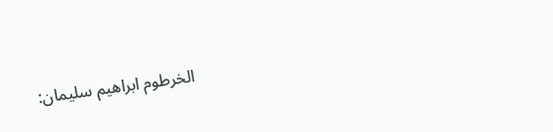الخرطوم ابراهيم سليمان: